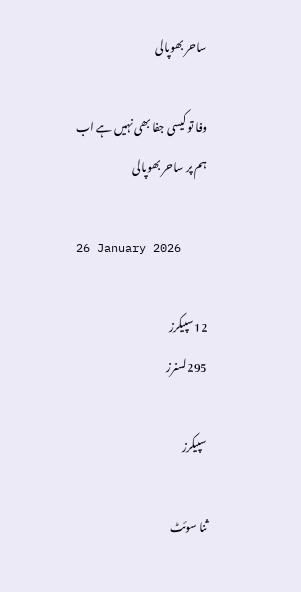ساحر بھوپالی

وفا تو کیسی جفا بھی نہیں ہے اب ہم پر ساحر بھوپالی

26 January 2026

12سپیکرز
295لسنرز

سپیکرز

ثنا سوئٹ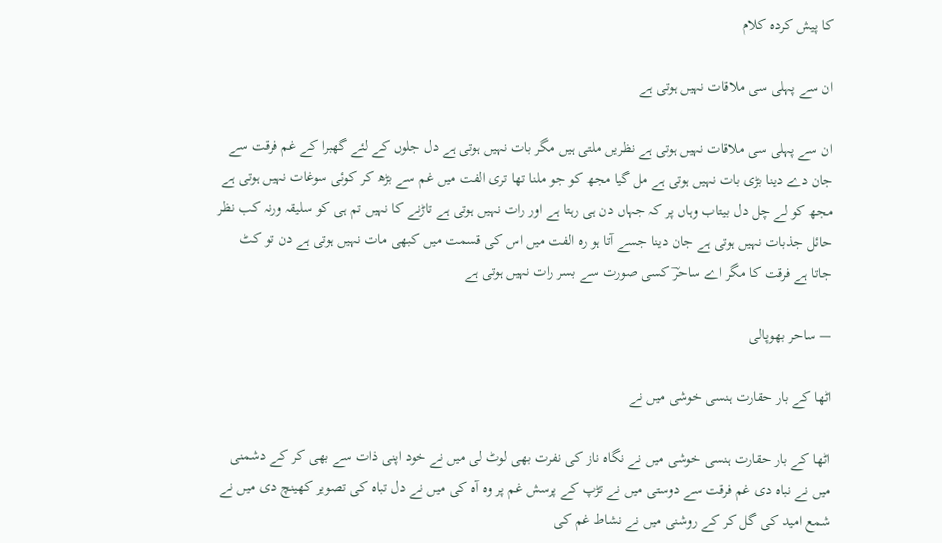کا پیش کردہ کلام

ان سے پہلی سی ملاقات نہیں ہوتی ہے

ان سے پہلی سی ملاقات نہیں ہوتی ہے نظریں ملتی ہیں مگر بات نہیں ہوتی ہے دل جلوں کے لئے گھبرا کے غم فرقت سے جان دے دینا بڑی بات نہیں ہوتی ہے مل گیا مجھ کو جو ملنا تھا تری الفت میں غم سے بڑھ کر کوئی سوغات نہیں ہوتی ہے مجھ کو لے چل دل بیتاب وہاں پر کہ جہاں دن ہی رہتا ہے اور رات نہیں ہوتی ہے تاڑنے کا نہیں تم ہی کو سلیقہ ورنہ کب نظر حائل جذبات نہیں ہوتی ہے جان دینا جسے آتا ہو رہ الفت میں اس کی قسمت میں کبھی مات نہیں ہوتی ہے دن تو کٹ جاتا ہے فرقت کا مگر اے ساحرؔ کسی صورت سے بسر رات نہیں ہوتی ہے

— ساحر بھوپالی

اٹھا کے بار حقارت ہنسی خوشی میں نے

اٹھا کے بار حقارت ہنسی خوشی میں نے نگاہ ناز کی نفرت بھی لوٹ لی میں نے خود اپنی ذات سے بھی کر کے دشمنی میں نے نباہ دی غم فرقت سے دوستی میں نے تڑپ کے پرسش غم پر وہ آہ کی میں نے دل تباہ کی تصویر کھینچ دی میں نے شمع امید کی گل کر کے روشنی میں نے نشاط غم کی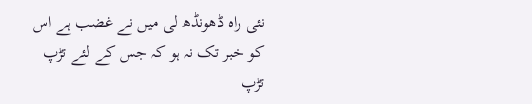نئی راہ ڈھونڈھ لی میں نے غضب ہے اس کو خبر تک نہ ہو کہ جس کے لئے تڑپ تڑپ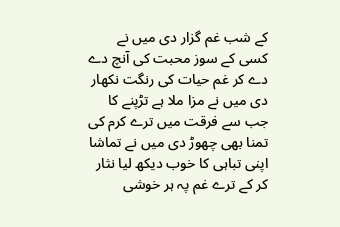کے شب غم گزار دی میں نے کسی کے سوز محبت کی آنچ دے دے کر غم حیات کی رنگت نکھار دی میں نے مزا ملا ہے تڑپنے کا جب سے فرقت میں ترے کرم کی تمنا بھی چھوڑ دی میں نے تماشا اپنی تباہی کا خوب دیکھ لیا نثار کر کے ترے غم پہ ہر خوشی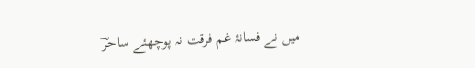میں نے فسانۂ غم فرقت نہ پوچھئے ساحرؔ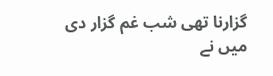گزارنا تھی شب غم گزار دی میں نے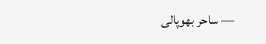— ساحر بھوپالی